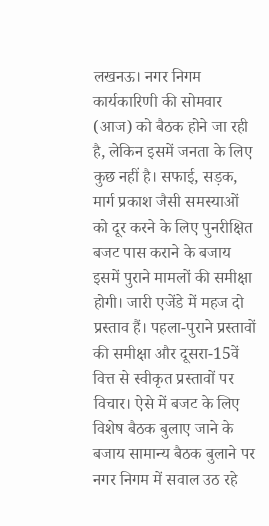लखनऊ। नगर निगम कार्यकारिणी की सोमवार (आज) को बैठक होने जा रही है, लेकिन इसमें जनता के लिए कुछ नहीं है। सफाई, सड़क, मार्ग प्रकाश जैसी समस्याओं को दूर करने के लिए पुनरीक्षित बजट पास कराने के बजाय इसमें पुराने मामलों की समीक्षा होगी। जारी एजेंडे में महज दो प्रस्ताव हैं। पहला-पुराने प्रस्तावों की समीक्षा और दूसरा-15वें वित्त से स्वीकृत प्रस्तावों पर विचार। ऐसे में बजट के लिए विशेष बैठक बुलाए जाने के बजाय सामान्य बैठक बुलाने पर नगर निगम में सवाल उठ रहे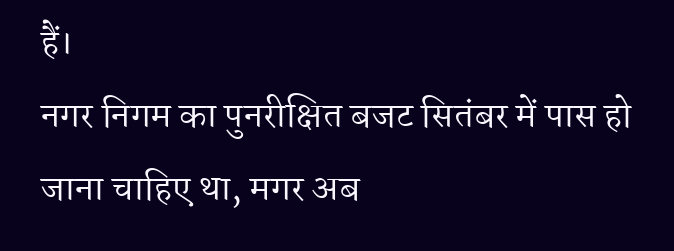हैं।
नगर निगम का पुनरीक्षित बजट सितंबर में पास हो जाना चाहिए था, मगर अब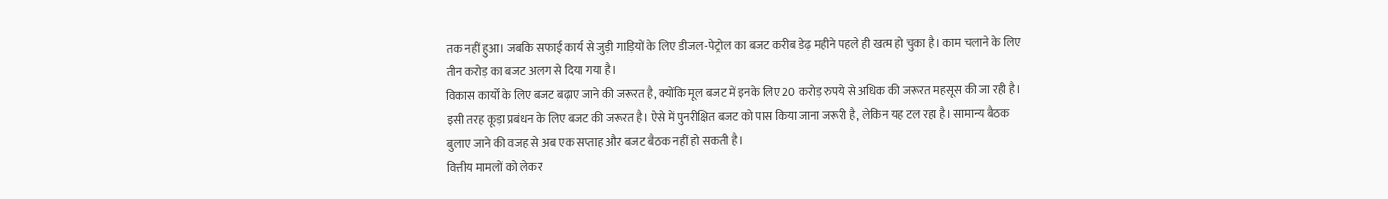तक नहीं हुआ। जबकि सफाई कार्य से जुड़ी गाड़ियों के लिए डीजल-पेट्रोल का बजट करीब डेढ़ महीने पहले ही खत्म हो चुका है। काम चलाने के लिए तीन करोड़ का बजट अलग से दिया गया है।
विकास कार्यों के लिए बजट बढ़ाए जाने की जरूरत है, क्योंकि मूल बजट में इनके लिए 20 करोड़ रुपये से अधिक की जरूरत महसूस की जा रही है। इसी तरह कूड़ा प्रबंधन के लिए बजट की जरूरत है। ऐसे में पुनरीक्षित बजट को पास किया जाना जरूरी है, लेकिन यह टल रहा है। सामान्य बैठक बुलाए जाने की वजह से अब एक सप्ताह और बजट बैठक नहीं हो सकती है।
वित्तीय मामलों को लेकर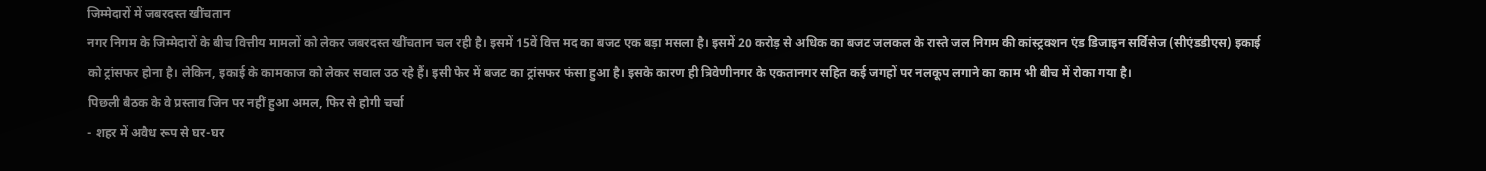जिम्मेदारों में जबरदस्त खींचतान
नगर निगम के जिम्मेदारों के बीच वित्तीय मामलों को लेकर जबरदस्त खींचतान चल रही है। इसमें 15वें वित्त मद का बजट एक बड़ा मसला है। इसमें 20 करोड़ से अधिक का बजट जलकल के रास्ते जल निगम की कांस्ट्रक्शन एंड डिजाइन सर्विसेज (सीएंडडीएस) इकाई को ट्रांसफर होना है। लेकिन, इकाई के कामकाज को लेकर सवाल उठ रहे हैं। इसी फेर में बजट का ट्रांसफर फंसा हुआ है। इसके कारण ही त्रिवेणीनगर के एकतानगर सहित कई जगहों पर नलकूप लगाने का काम भी बीच में रोका गया है।
पिछली बैठक के वे प्रस्ताव जिन पर नहीं हुआ अमल, फिर से होगी चर्चा
- शहर में अवैध रूप से घर-घर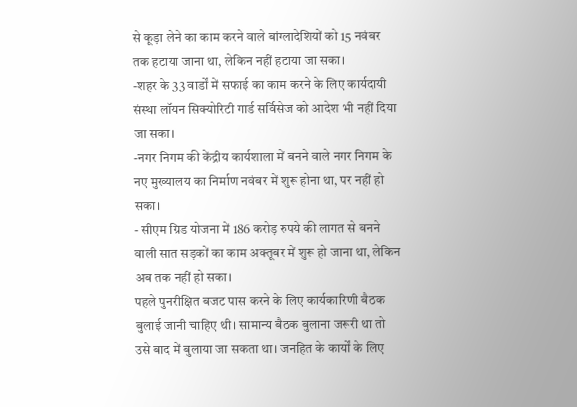से कूड़ा लेने का काम करने वाले बांग्लादेशियों को 15 नवंबर तक हटाया जाना था, लेकिन नहीं हटाया जा सका।
-शहर के 33 वार्डों में सफाई का काम करने के लिए कार्यदायी संस्था लॉयन सिक्योरिटी गार्ड सर्विसेज को आदेश भी नहीं दिया जा सका।
-नगर निगम की केंद्रीय कार्यशाला में बनने वाले नगर निगम के नए मुख्यालय का निर्माण नवंबर में शुरू होना था, पर नहीं हो सका।
- सीएम ग्रिड योजना में 186 करोड़ रुपये की लागत से बनने वाली सात सड़कों का काम अक्तूबर में शुरू हो जाना था, लेकिन अब तक नहीं हो सका।
पहले पुनरीक्षित बजट पास करने के लिए कार्यकारिणी बैठक बुलाई जानी चाहिए थी। सामान्य बैठक बुलाना जरूरी था तो उसे बाद में बुलाया जा सकता था। जनहित के कार्यों के लिए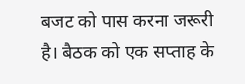बजट को पास करना जरूरी है। बैठक को एक सप्ताह के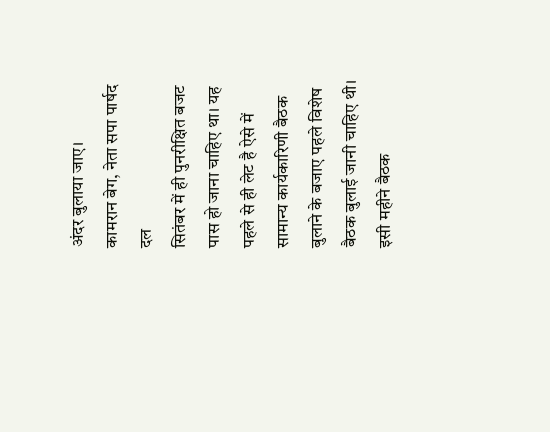अंदर बुलाया जाए।
कामरान बेग, नेता सपा पार्षद दल
सितंबर में ही पुनरीक्षित बजट पास हो जाना चाहिए था। यह पहले से ही लेट है ऐसे में सामान्य कार्यकारिणी बैठक बुलाने के बजाए पहले विशेष बैठक बुलाई जानी चाहिए थी। इसी महीने बैठक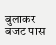बुलाकर बजट पास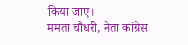किया जाए।
ममता चौधरी, नेता कांग्रेस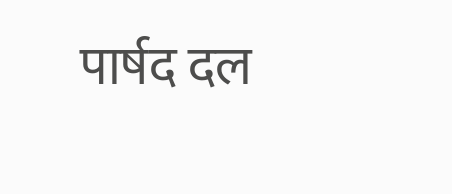पार्षद दल